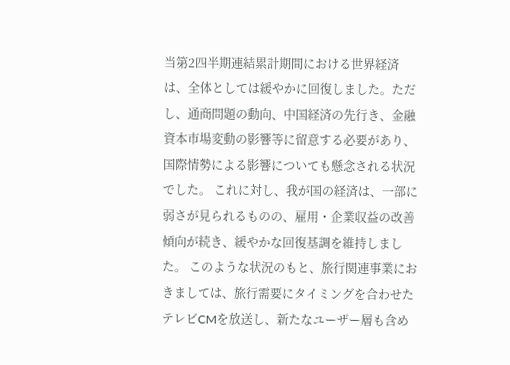当第2四半期連結累計期間における世界経済は、全体としては緩やかに回復しました。ただし、通商問題の動向、中国経済の先行き、金融資本市場変動の影響等に留意する必要があり、国際情勢による影響についても懸念される状況でした。 これに対し、我が国の経済は、一部に弱さが見られるものの、雇用・企業収益の改善傾向が続き、緩やかな回復基調を維持しました。 このような状況のもと、旅行関連事業におきましては、旅行需要にタイミングを合わせたテレビCMを放送し、新たなユーザー層も含め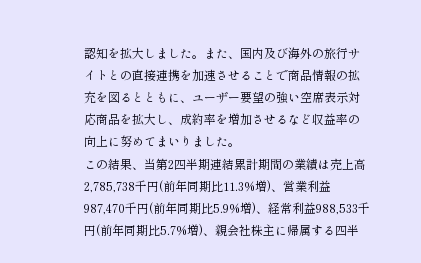認知を拡大しました。また、国内及び海外の旅行サイトとの直接連携を加速させることで商品情報の拡充を図るとともに、ユーザー要望の強い空席表示対応商品を拡大し、成約率を増加させるなど収益率の向上に努めてまいりました。
この結果、当第2四半期連結累計期間の業績は売上高2,785,738千円(前年同期比11.3%増)、営業利益987,470千円(前年同期比5.9%増)、経常利益988,533千円(前年同期比5.7%増)、親会社株主に帰属する四半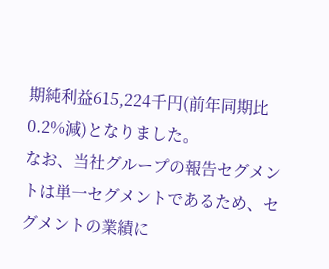期純利益615,224千円(前年同期比0.2%減)となりました。
なお、当社グループの報告セグメントは単一セグメントであるため、セグメントの業績に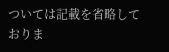ついては記載を省略しておりま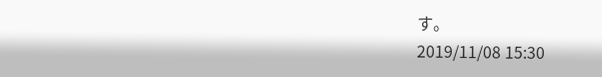す。
2019/11/08 15:30